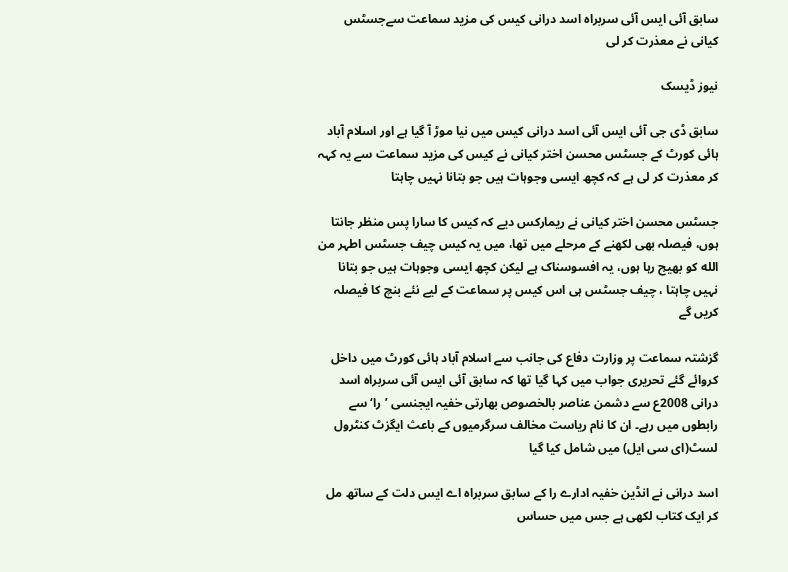سابق آئی ایس آئی سربراہ اسد درانی کیس کی مزید سماعت سےجسٹس کیانی نے معذرت کر لی

نیوز ڈیسک

سابق ڈی جی آئی ایس آئی اسد درانی کیس میں نیا موڑ آ گیا ہے اور اسلام آباد ہائی کورٹ کے جسٹس محسن اختر کیانی نے کیس کی مزید سماعت سے یہ کہہ کر معذرت کر لی ہے کہ کچھ ایسی وجوہات ہیں جو بتانا نہیں چاہتا

جسٹس محسن اختر کیانی نے ریمارکس دیے کہ کیس کا سارا پس منظر جانتا ہوں، فیصلہ بھی لکھنے کے مرحلے میں تھا، میں یہ کیس چیف جسٹس اطہر من الله کو بھیج رہا ہوں، یہ افسوسناک ہے لیکن کچھ ایسی وجوہات ہیں جو بتانا نہیں چاہتا ، چیف جسٹس ہی اس کیس پر سماعت کے لیے نئے بنچ کا فیصلہ کریں گے

گزشتہ سماعت پر وزارت دفاع کی جانب سے اسلام آباد ہائی کورٹ میں داخل کروائے گئے تحریری جواب میں کہا گیا تھا کہ سابق آئی ایس آئی سربراہ اسد درانی 2008ع سے دشمن عناصر بالخصوص بھارتی خفیہ ایجنسی ’را‘ سے رابطوں میں رہے۔ ان کا نام ریاست مخالف سرگرمیوں کے باعث ایگزٹ کنٹرول لسٹ(ای سی ایل) میں شامل کیا گیا

اسد درانی نے انڈین خفیہ ادارے را کے سابق سربراہ اے ایس دلت کے ساتھ مل کر ایک کتاب لکھی ہے جس میں حساس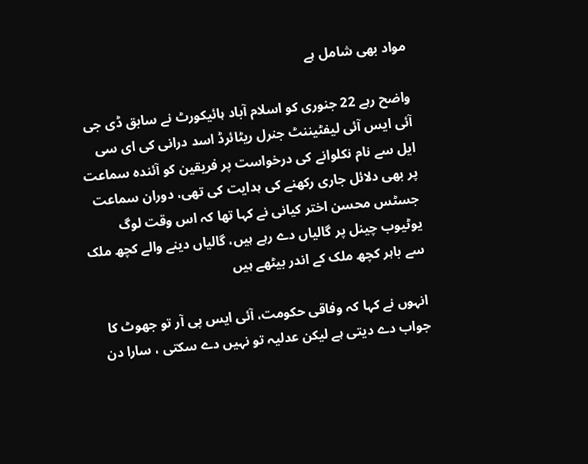مواد بھی شامل ہے

واضح رہے 22 جنوری کو اسلام آباد ہائیکورٹ نے سابق ڈی جی آئی ایس آئی لیفٹیننٹ جنرل ریٹائرڈ اسد درانی کی ای سی ایل سے نام نکلوانے کی درخواست پر فریقین کو آئندہ سماعت پر بھی دلائل جاری رکھنے کی ہدایت کی تھی، دوران سماعت جسٹس محسن اختر کیانی نے کہا تھا کہ اس وقت لوگ یوٹیوب چینل پر گالیاں دے رہے ہیں، گالیاں دینے والے کچھ ملک سے باہر کچھ ملک کے اندر بیٹھے ہیں

انہوں نے کہا کہ وفاقی حکومت، آئی ایس پی آر تو جھوٹ کا جواب دے دیتی ہے لیکن عدلیہ تو نہیں دے سکتی ، سارا دن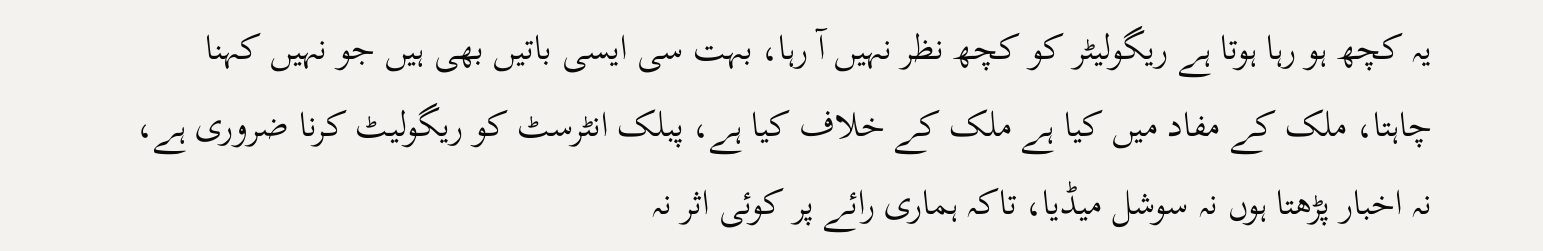یہ کچھ ہو رہا ہوتا ہے ریگولیٹر کو کچھ نظر نہیں آ رہا، بہت سی ایسی باتیں بھی ہیں جو نہیں کہنا چاہتا، ملک کے مفاد میں کیا ہے ملک کے خلاف کیا ہے، پبلک انٹرسٹ کو ریگولیٹ کرنا ضروری ہے، نہ اخبار پڑھتا ہوں نہ سوشل میڈیا، تاکہ ہماری رائے پر کوئی اثر نہ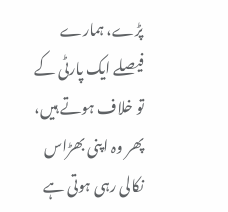پڑے، ہمارے فیصلے ایک پارٹی کے تو خلاف ہوتے ہیں، پھر وہ اپنی بھڑاس نکالی رہی ہوتی ہے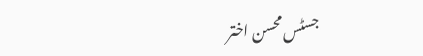جسٹس محسن اختر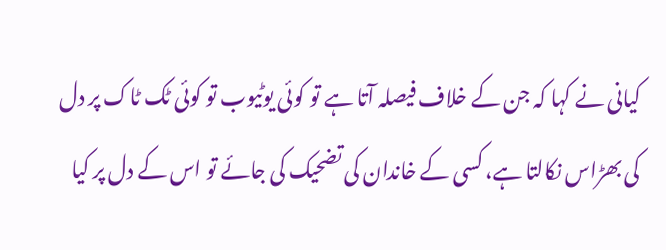کیانی نے کہا کہ جن کے خلاف فیصلہ آتا ہے تو کوئی یوٹیوب تو کوئی ٹک ٹاک پر دل کی بھڑاس نکالتا ہے، کسی کے خاندان کی تضحیک کی جائے تو اس کے دل پر کیا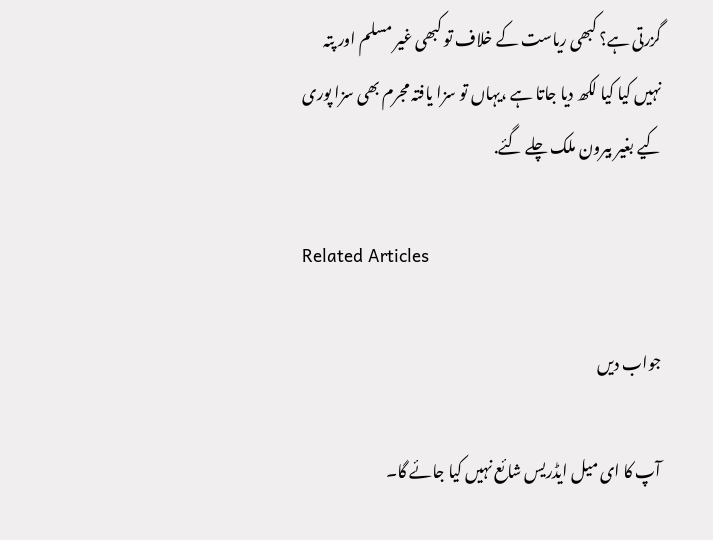گزرتی ہے؟ کبھی ریاست کے خلاف تو کبھی غیر مسلم اور پتہ نہیں کیا کیا لکھ دیا جاتا ہے ،یہاں تو سزا یافتہ مجرم بھی سزا پوری کیے بغیر بیرون ملک چلے گئے.

Related Articles

جواب دیں

آپ کا ای میل ایڈریس شائع نہیں کیا جائے گا۔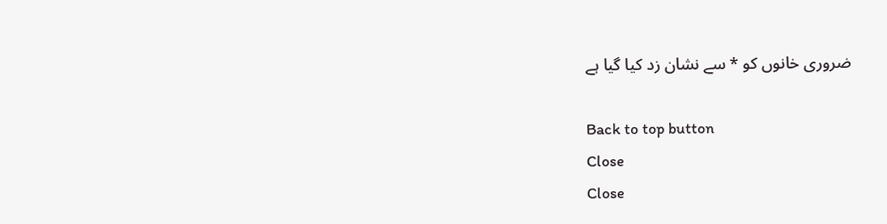ضروری خانوں کو * سے نشان زد کیا گیا ہے

Back to top button
Close
Close